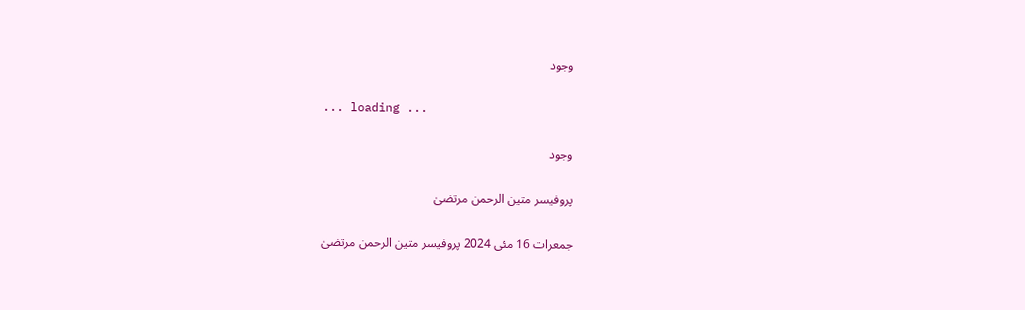وجود

... loading ...

وجود

پروفیسر متین الرحمن مرتضیٰ

جمعرات 16 مئی 2024 پروفیسر متین الرحمن مرتضیٰ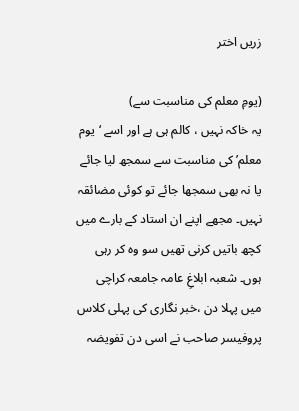زریں اختر

(یومِ معلم کی مناسبت سے)
یہ خاکہ نہیں ، کالم ہی ہے اور اسے ‘یوم معلم’ کی مناسبت سے سمجھ لیا جائے یا نہ بھی سمجھا جائے تو کوئی مضائقہ نہیں۔ مجھے اپنے ان استاد کے بارے میں کچھ باتیں کرنی تھیں سو وہ کر رہی ہوں۔ شعبہ ابلاغِ عامہ جامعہ کراچی میں پہلا دن ،خبر نگاری کی پہلی کلاس پروفیسر صاحب نے اسی دن تفویضہ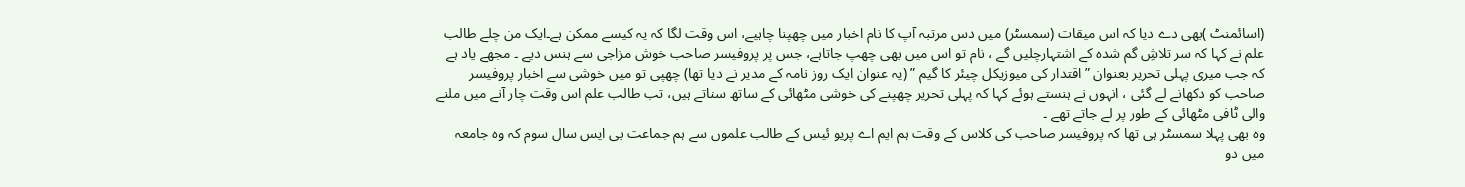(اسائمنٹ )بھی دے دیا کہ اس میقات (سمسٹر) میں دس مرتبہ آپ کا نام اخبار میں چھپنا چاہیے، اس وقت لگا کہ یہ کیسے ممکن ہے۔ایک من چلے طالب علم نے کہا کہ سر تلاشِ گم شدہ کے اشتہارچلیں گے ، نام تو اس میں بھی چھپ جاتاہے، جس پر پروفیسر صاحب خوش مزاجی سے ہنس دیے ۔ مجھے یاد ہے کہ جب میری پہلی تحریر بعنوان ”اقتدار کی میوزیکل چیئر کا گیم ” (یہ عنوان ایک روز نامہ کے مدیر نے دیا تھا) چھپی تو میں خوشی سے اخبار پروفیسر صاحب کو دکھانے لے گئی ، انہوں نے ہنستے ہوئے کہا کہ پہلی تحریر چھپنے کی خوشی مٹھائی کے ساتھ سناتے ہیں، تب طالب علم اس وقت چار آنے میں ملنے والی ٹافی مٹھائی کے طور پر لے جاتے تھے ۔
وہ بھی پہلا سمسٹر ہی تھا کہ پروفیسر صاحب کی کلاس کے وقت ہم ایم اے پریو ئیس کے طالب علموں سے ہم جماعت بی ایس سال سوم کہ وہ جامعہ میں دو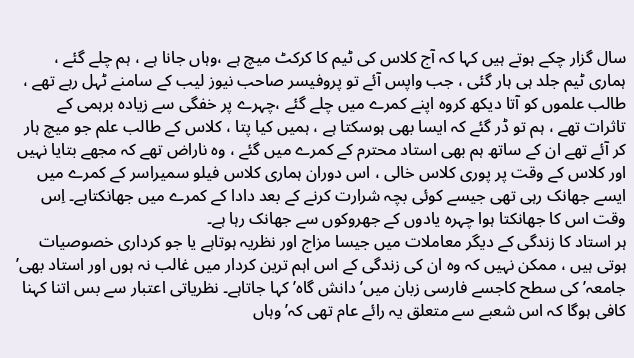سال گزار چکے ہوتے ہیں کہا کہ آج کلاس کی ٹیم کا کرکٹ میچ ہے ،وہاں جانا ہے ، ہم چلے گئے ، ہماری ٹیم جلد ہی ہار گئی ، جب واپس آئے تو پروفیسر صاحب نیوز لیب کے سامنے ٹہل رہے تھے ، طالب علموں کو آتا دیکھ کروہ اپنے کمرے میں چلے گئے ،چہرے پر خفگی سے زیادہ برہمی کے تاثرات تھے ، ہم تو ڈر گئے کہ ایسا بھی ہوسکتا ہے ، ہمیں کیا پتا ، کلاس کے طالب علم جو میچ ہار کر آئے تھے ان کے ساتھ ہم بھی استاد محترم کے کمرے میں گئے ، وہ ناراض تھے کہ مجھے بتایا نہیں اور کلاس کے وقت پر پوری کلاس خالی ، اس دوران ہماری کلاس فیلو سمیراسر کے کمرے میں ایسے جھانک رہی تھی جیسے کوئی بچہ شرارت کرنے کے بعد دادا کے کمرے میں جھانکتاہے۔ اِس وقت اس کا جھانکتا ہوا چہرہ یادوں کے جھروکوں سے جھانک رہا ہے۔
ہر استاد کا زندگی کے دیگر معاملات میں جیسا مزاج اور نظریہ ہوتاہے یا جو کرداری خصوصیات ہوتی ہیں ، ممکن نہیں کہ وہ ان کی زندگی کے اس اہم ترین کردار میں غالب نہ ہوں اور استاد بھی’ جامعہ’ کی سطح کاجسے فارسی زبان میں’ دانش گاہ’ کہا جاتاہے۔ نظریاتی اعتبار سے بس اتنا کہنا کافی ہوگا کہ اس شعبے سے متعلق یہ رائے عام تھی کہ’ وہاں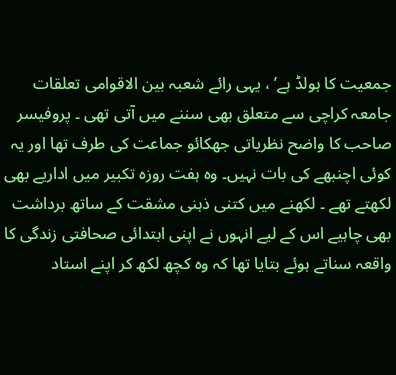جمعیت کا ہولڈ ہے’ ، یہی رائے شعبہ بین الاقوامی تعلقات جامعہ کراچی سے متعلق بھی سننے میں آتی تھی ۔ پروفیسر صاحب کا واضح نظریاتی جھکائو جماعت کی طرف تھا اور یہ کوئی اچنبھے کی بات نہیں۔ وہ ہفت روزہ تکبیر میں اداریے بھی لکھتے تھے ۔ لکھنے میں کتنی ذہنی مشقت کے ساتھ برداشت بھی چاہیے اس کے لیے انہوں نے اپنی ابتدائی صحافتی زندگی کا واقعہ سناتے ہوئے بتایا تھا کہ وہ کچھ لکھ کر اپنے استاد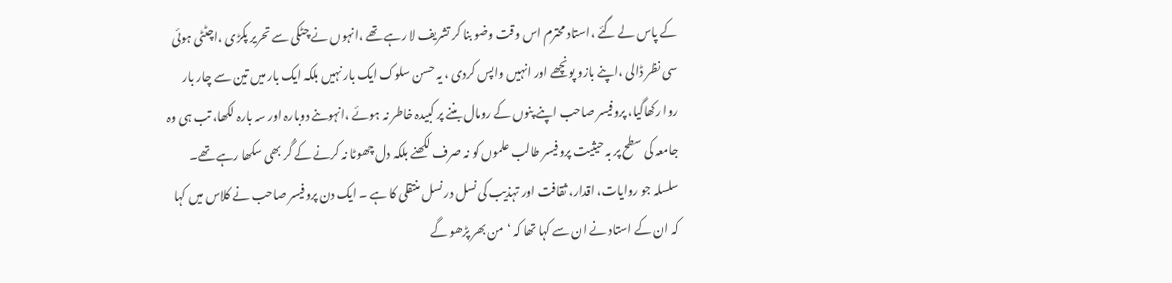کے پاس لے گئے ،استاد محترم اس وقت وضو بنا کر تشریف لا رہے تھے ،انہوں نے چٹکی سے تحریر پکڑی ،اچٹٹی ہوئی سی نظر ڈالی ،اپنے بازو پونچھے اور انہیں واپس کردی ، یہ حسن سلوک ایک بار نہیں بلکہ ایک بار میں تین سے چار بار روا رکھاگیا، پروفیسر صاحب اپنے پنوں کے رومال بننے پر کبیدہ خاطر نہ ہوئے ،انہوںنے دوبارہ اور سہ بارہ لکھا، تب ہی وہ جامعہ کی سطح پر بہ حیثیت پروفیسر طالب علموں کو نہ صرف لکھنے بلکہ دل چھوٹا نہ کرنے کے گُر بھی سکھا رہے تھے۔
سلسلہ جو روایات، اقدار، ثقافت اور تہذیب کی نسل در نسل منتقلی کا ہے ۔ ایک دن پروفیسر صاحب نے کلاس میں کہا کہ ان کے استاد نے ان سے کہا تھا کہ ‘من بھر پڑھو گے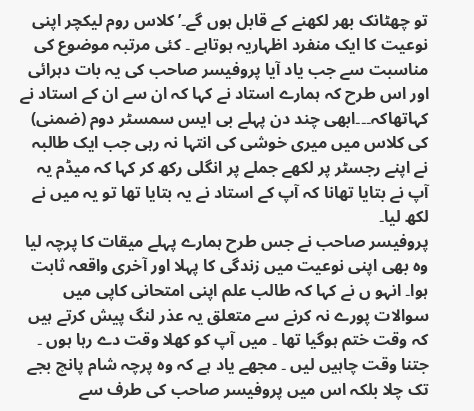تو چھٹانک بھر لکھنے کے قابل ہوں گے۔’ کلاس روم لیکچر اپنی نوعیت کا ایک منفرد اظہاریہ ہوتاہے ۔ کئی مرتبہ موضوع کی مناسبت سے جب یاد آیا پروفیسر صاحب کی یہ بات دہرائی اور اس طرح کہ ہمارے استاد نے کہا کہ ان سے ان کے استاد نے کہاتھاکہ۔۔۔ابھی چند دن پہلے بی ایس سمسٹر دوم (ضمنی) کی کلاس میں میری خوشی کی انتہا نہ رہی جب ایک طالبہ نے اپنے رجسٹر پر لکھے جملے پر انگلی رکھ کر کہا کہ میڈم یہ آپ نے بتایا تھانا کہ آپ کے استاد نے یہ بتایا تھا تو یہ میں نے لکھ لیا۔
پروفیسر صاحب نے جس طرح ہمارے پہلے میقات کا پرچہ لیا وہ بھی اپنی نوعیت میں زندگی کا پہلا اور آخری واقعہ ثابت ہوا۔ انہو ں نے کہا کہ طالب علم اپنی امتحانی کاپی میں سوالات پورے نہ کرنے سے متعلق یہ عذر لنگ پیش کرتے ہیں کہ وقت ختم ہوگیا تھا ۔ میں آپ کو کھلا وقت دے رہا ہوں ۔ جتنا وقت چاہیں لیں ۔ مجھے یاد ہے کہ وہ پرچہ شام پانچ بجے تک چلا بلکہ اس میں پروفیسر صاحب کی طرف سے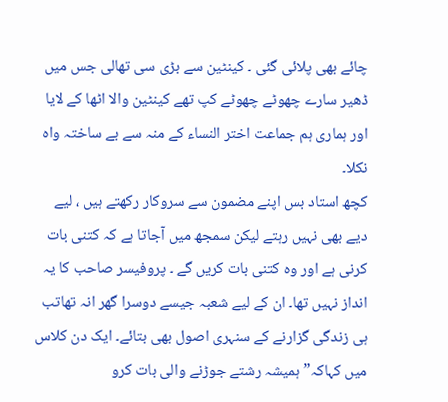چائے بھی پلائی گئی ۔ کینٹین سے بڑی سی تھالی جس میں ڈھیر سارے چھوٹے چھوٹے کپ تھے کینٹین والا اٹھا کے لایا اور ہماری ہم جماعت اختر النساء کے منہ سے بے ساختہ واہ نکلا۔
کچھ استاد بس اپنے مضمون سے سروکار رکھتے ہیں ، لیے دیے بھی نہیں رہتے لیکن سمجھ میں آجاتا ہے کہ کتنی بات کرنی ہے اور وہ کتنی بات کریں گے ۔ پروفیسر صاحب کا یہ انداز نہیں تھا۔ ان کے لیے شعبہ جیسے دوسرا گھر انہ تھاتب ہی زندگی گزارنے کے سنہری اصول بھی بتائے۔ ایک دن کلاس میں کہاکہ” ہمیشہ رشتے جوڑنے والی بات کرو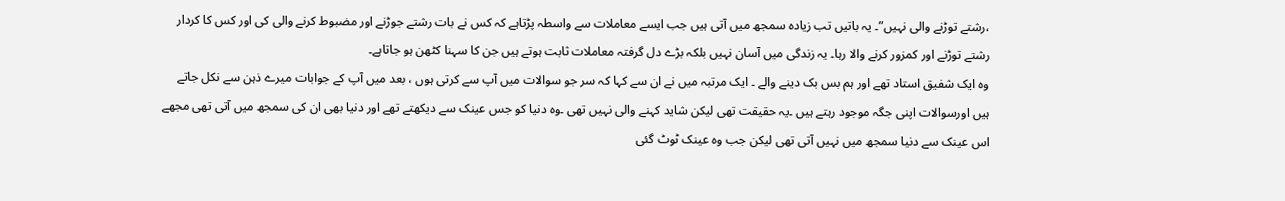،رشتے توڑنے والی نہیں”۔ یہ باتیں تب زیادہ سمجھ میں آتی ہیں جب ایسے معاملات سے واسطہ پڑتاہے کہ کس نے بات رشتے جوڑنے اور مضبوط کرنے والی کی اور کس کا کردار رشتے توڑنے اور کمزور کرنے والا رہا۔ یہ زندگی میں آسان نہیں بلکہ بڑے دل گرفتہ معاملات ثابت ہوتے ہیں جن کا سہنا کٹھن ہو جاتاہے۔
وہ ایک شفیق استاد تھے اور ہم بس بک دینے والے ۔ ایک مرتبہ میں نے ان سے کہا کہ سر جو سوالات میں آپ سے کرتی ہوں ، بعد میں آپ کے جوابات میرے ذہن سے نکل جاتے ہیں اورسوالات اپنی جگہ موجود رہتے ہیں ۔یہ حقیقت تھی لیکن شاید کہنے والی نہیں تھی ۔وہ دنیا کو جس عینک سے دیکھتے تھے اور دنیا بھی ان کی سمجھ میں آتی تھی مجھے اس عینک سے دنیا سمجھ میں نہیں آتی تھی لیکن جب وہ عینک ٹوٹ گئی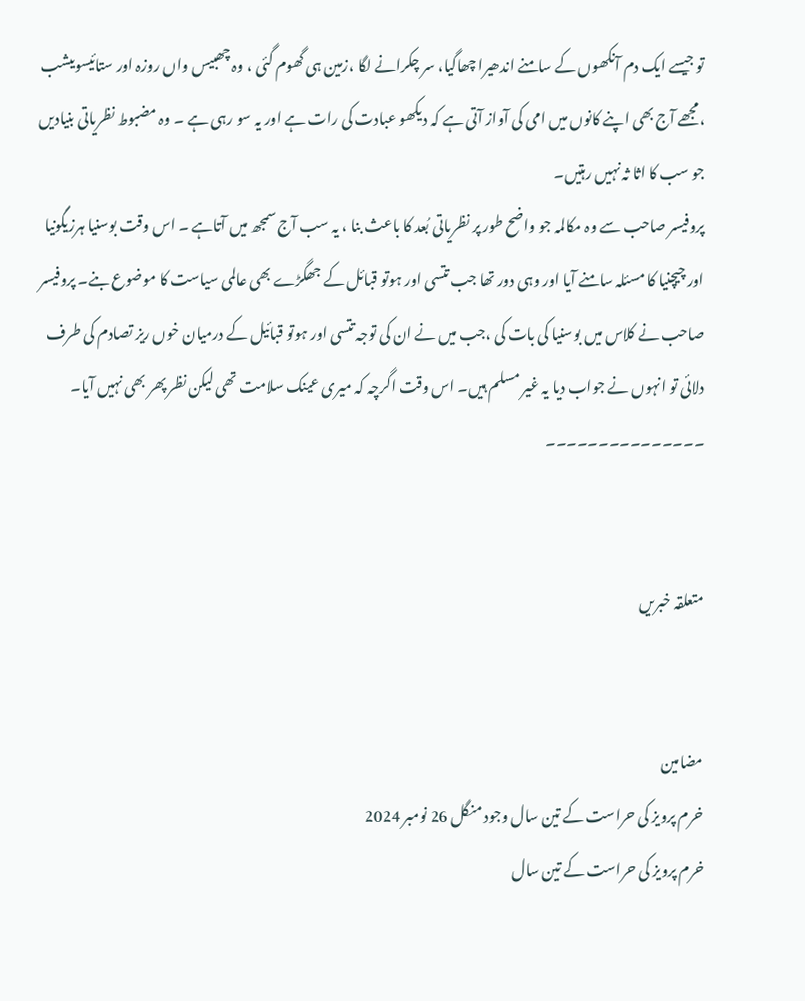تو جیسے ایک دم آنکھوں کے سامنے اندھیرا چھاگیا، سر چکرانے لگا ،زمین ہی گھوم گئی ، وہ چھبیس واں روزہ اور ستائیسویںشب ،مجھے آج بھی اپنے کانوں میں امی کی آواز آتی ہے کہ دیکھو عبادت کی رات ہے اور یہ سو رہی ہے ۔ وہ مضبوط نظریاتی بنیادیں جو سب کا اثا ثہ نہیں رہتیں۔
پروفیسر صاحب سے وہ مکالمہ جو واضح طور پر نظریاتی بُعد کا باعث بنا ، یہ سب آج سمجھ میں آتاہے ۔ اس وقت بوسنیا ہرزیگونیا اور چیچنیا کا مسئلہ سامنے آیا اور وہی دور تھا جب تتسی اور ہوتو قبائل کے جھگڑے بھی عالمی سیاست کا موضوع بنے۔ پروفیسر صاحب نے کلاس میں بوسنیا کی بات کی ،جب میں نے ان کی توجہ تتسی اور ہوتو قبائیل کے درمیان خوں ریز تصادم کی طرف دلائی تو انہوں نے جواب دیا یہ غیر مسلم ہیں۔ اس وقت اگرچہ کہ میری عینک سلامت تھی لیکن نظر پھر بھی نہیں آیا۔
۔۔۔۔۔۔۔۔۔۔۔۔۔۔۔


متعلقہ خبریں


مضامین
خرم پرویز کی حراست کے تین سال وجود منگل 26 نومبر 2024
خرم پرویز کی حراست کے تین سال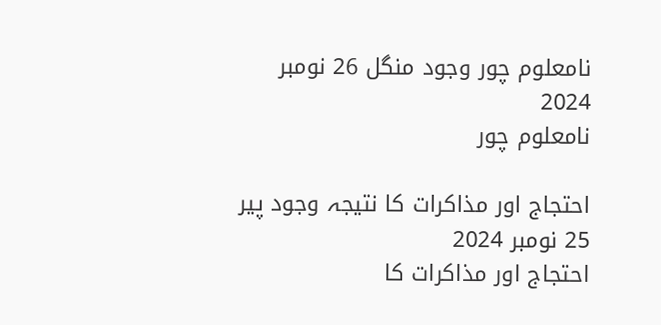نامعلوم چور وجود منگل 26 نومبر 2024
نامعلوم چور

احتجاج اور مذاکرات کا نتیجہ وجود پیر 25 نومبر 2024
احتجاج اور مذاکرات کا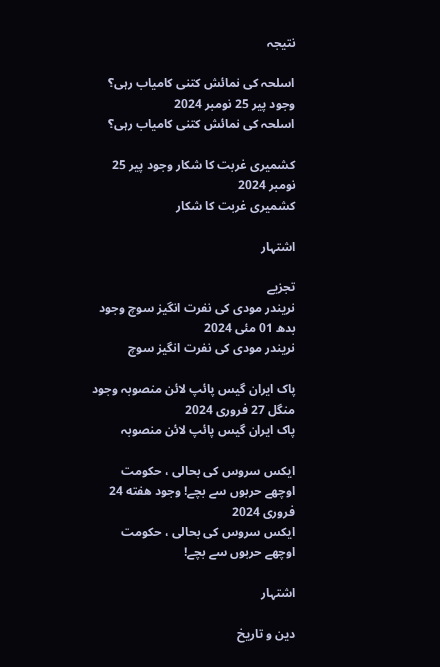نتیجہ

اسلحہ کی نمائش کتنی کامیاب رہی؟ وجود پیر 25 نومبر 2024
اسلحہ کی نمائش کتنی کامیاب رہی؟

کشمیری غربت کا شکار وجود پیر 25 نومبر 2024
کشمیری غربت کا شکار

اشتہار

تجزیے
نریندر مودی کی نفرت انگیز سوچ وجود بدھ 01 مئی 2024
نریندر مودی کی نفرت انگیز سوچ

پاک ایران گیس پائپ لائن منصوبہ وجود منگل 27 فروری 2024
پاک ایران گیس پائپ لائن منصوبہ

ایکس سروس کی بحالی ، حکومت اوچھے حربوں سے بچے! وجود هفته 24 فروری 2024
ایکس سروس کی بحالی ، حکومت اوچھے حربوں سے بچے!

اشتہار

دین و تاریخ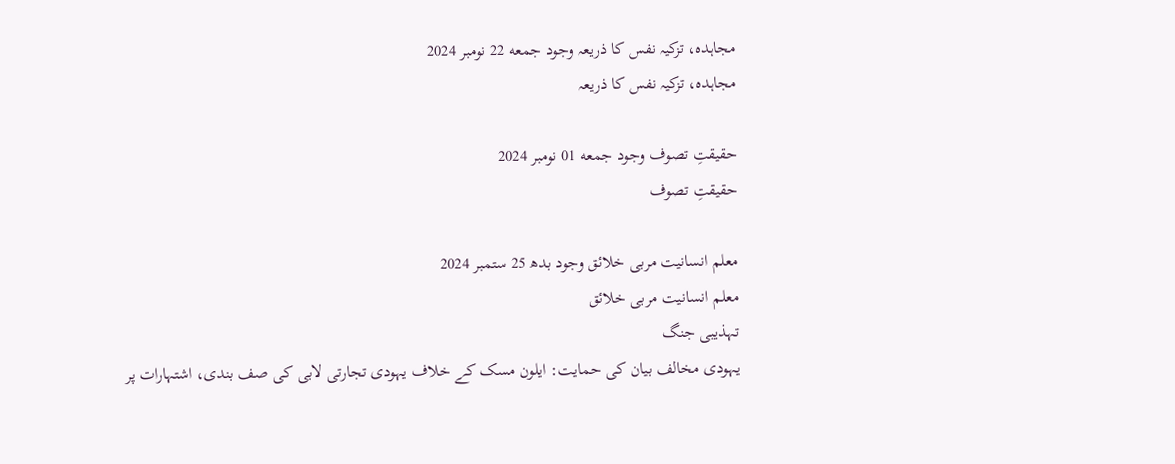مجاہدہ، تزکیہ نفس کا ذریعہ وجود جمعه 22 نومبر 2024
مجاہدہ، تزکیہ نفس کا ذریعہ

حقیقتِ تصوف وجود جمعه 01 نومبر 2024
حقیقتِ تصوف

معلم انسانیت مربی خلائق وجود بدھ 25 ستمبر 2024
معلم انسانیت مربی خلائق
تہذیبی جنگ
یہودی مخالف بیان کی حمایت: ایلون مسک کے خلاف یہودی تجارتی لابی کی صف بندی، اشتہارات پر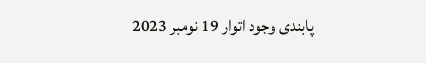پابندی وجود اتوار 19 نومبر 2023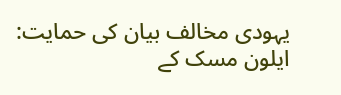یہودی مخالف بیان کی حمایت: ایلون مسک کے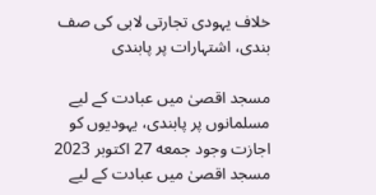خلاف یہودی تجارتی لابی کی صف بندی، اشتہارات پر پابندی

مسجد اقصیٰ میں عبادت کے لیے مسلمانوں پر پابندی، یہودیوں کو اجازت وجود جمعه 27 اکتوبر 2023
مسجد اقصیٰ میں عبادت کے لیے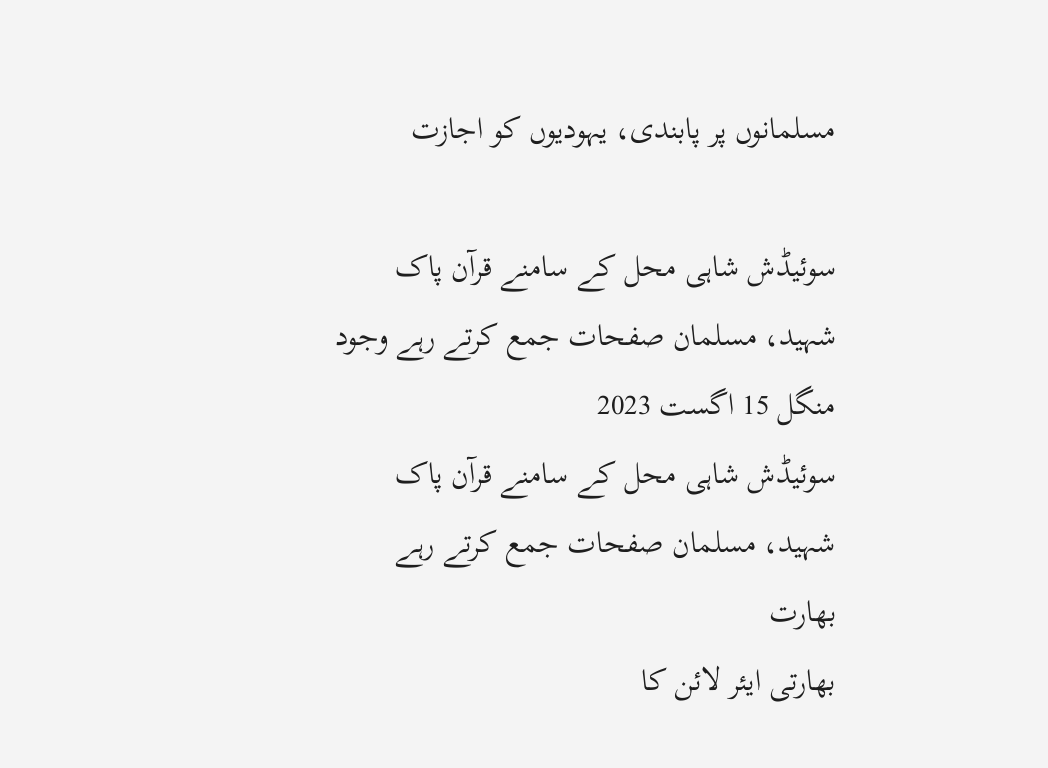مسلمانوں پر پابندی، یہودیوں کو اجازت

سوئیڈش شاہی محل کے سامنے قرآن پاک شہید، مسلمان صفحات جمع کرتے رہے وجود منگل 15 اگست 2023
سوئیڈش شاہی محل کے سامنے قرآن پاک شہید، مسلمان صفحات جمع کرتے رہے
بھارت
بھارتی ایئر لائن کا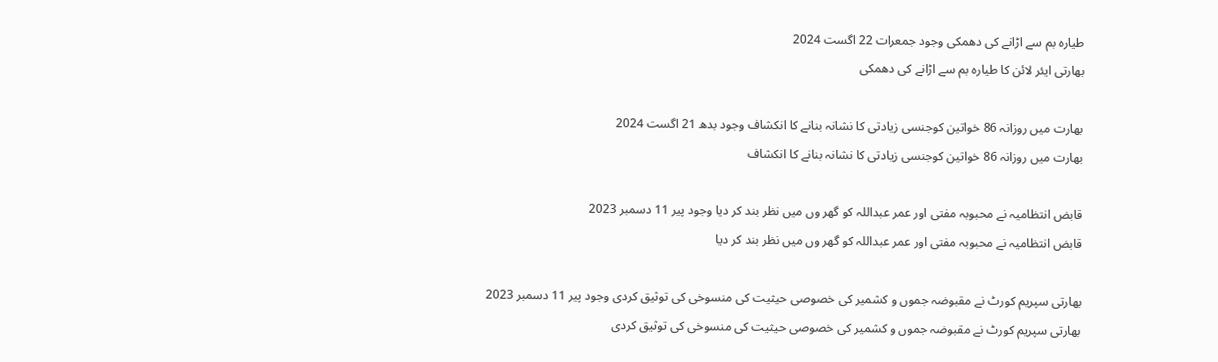طیارہ بم سے اڑانے کی دھمکی وجود جمعرات 22 اگست 2024
بھارتی ایئر لائن کا طیارہ بم سے اڑانے کی دھمکی

بھارت میں روزانہ 86 خواتین کوجنسی زیادتی کا نشانہ بنانے کا انکشاف وجود بدھ 21 اگست 2024
بھارت میں روزانہ 86 خواتین کوجنسی زیادتی کا نشانہ بنانے کا انکشاف

قابض انتظامیہ نے محبوبہ مفتی اور عمر عبداللہ کو گھر وں میں نظر بند کر دیا وجود پیر 11 دسمبر 2023
قابض انتظامیہ نے محبوبہ مفتی اور عمر عبداللہ کو گھر وں میں نظر بند کر دیا

بھارتی سپریم کورٹ نے مقبوضہ جموں و کشمیر کی خصوصی حیثیت کی منسوخی کی توثیق کردی وجود پیر 11 دسمبر 2023
بھارتی سپریم کورٹ نے مقبوضہ جموں و کشمیر کی خصوصی حیثیت کی منسوخی کی توثیق کردی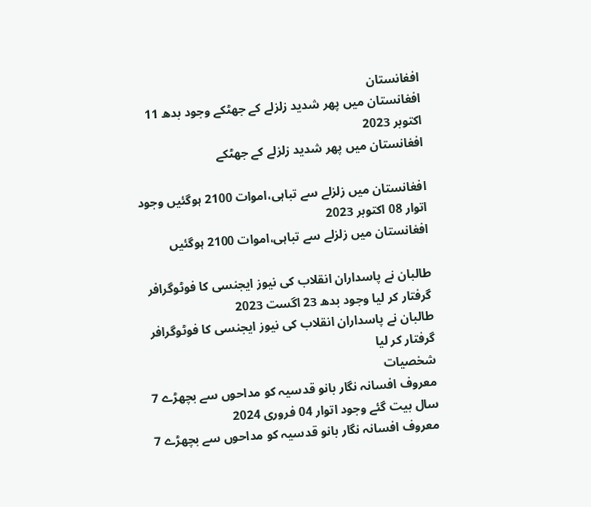افغانستان
افغانستان میں پھر شدید زلزلے کے جھٹکے وجود بدھ 11 اکتوبر 2023
افغانستان میں پھر شدید زلزلے کے جھٹکے

افغانستان میں زلزلے سے تباہی،اموات 2100 ہوگئیں وجود اتوار 08 اکتوبر 2023
افغانستان میں زلزلے سے تباہی،اموات 2100 ہوگئیں

طالبان نے پاسداران انقلاب کی نیوز ایجنسی کا فوٹوگرافر گرفتار کر لیا وجود بدھ 23 اگست 2023
طالبان نے پاسداران انقلاب کی نیوز ایجنسی کا فوٹوگرافر گرفتار کر لیا
شخصیات
معروف افسانہ نگار بانو قدسیہ کو مداحوں سے بچھڑے 7 سال بیت گئے وجود اتوار 04 فروری 2024
معروف افسانہ نگار بانو قدسیہ کو مداحوں سے بچھڑے 7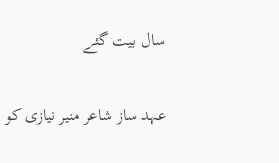سال بیت گئے

عہد ساز شاعر منیر نیازی کو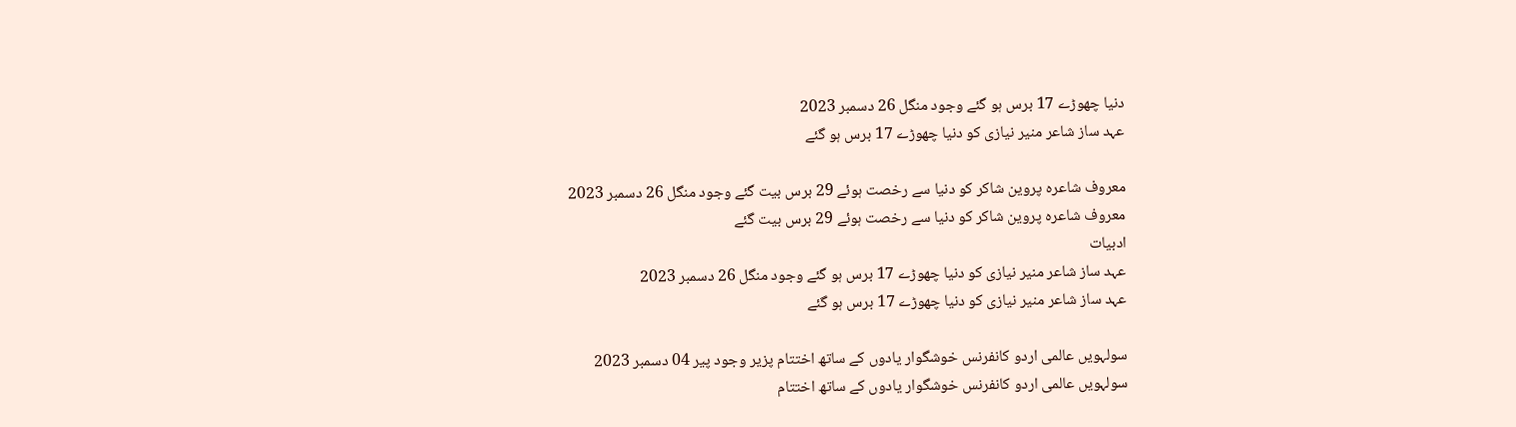دنیا چھوڑے 17 برس ہو گئے وجود منگل 26 دسمبر 2023
عہد ساز شاعر منیر نیازی کو دنیا چھوڑے 17 برس ہو گئے

معروف شاعرہ پروین شاکر کو دنیا سے رخصت ہوئے 29 برس بیت گئے وجود منگل 26 دسمبر 2023
معروف شاعرہ پروین شاکر کو دنیا سے رخصت ہوئے 29 برس بیت گئے
ادبیات
عہد ساز شاعر منیر نیازی کو دنیا چھوڑے 17 برس ہو گئے وجود منگل 26 دسمبر 2023
عہد ساز شاعر منیر نیازی کو دنیا چھوڑے 17 برس ہو گئے

سولہویں عالمی اردو کانفرنس خوشگوار یادوں کے ساتھ اختتام پزیر وجود پیر 04 دسمبر 2023
سولہویں عالمی اردو کانفرنس خوشگوار یادوں کے ساتھ اختتام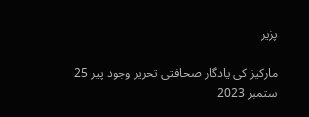پزیر

مارکیز کی یادگار صحافتی تحریر وجود پیر 25 ستمبر 2023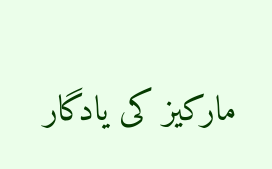مارکیز کی یادگار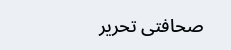صحافتی تحریر